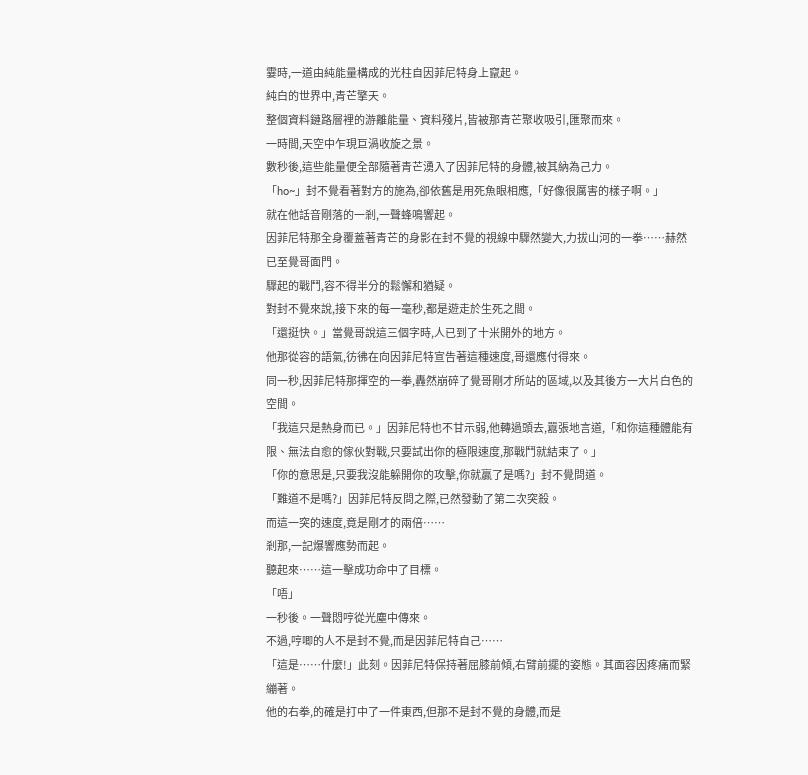霎時,一道由純能量構成的光柱自因菲尼特身上竄起。
純白的世界中,青芒擎天。
整個資料鏈路層裡的游離能量、資料殘片,皆被那青芒聚收吸引,匯聚而來。
一時間,天空中乍現巨渦收旋之景。
數秒後,這些能量便全部隨著青芒湧入了因菲尼特的身體,被其納為己力。
「ho~」封不覺看著對方的施為,卻依舊是用死魚眼相應,「好像很厲害的樣子啊。」
就在他話音剛落的一剎,一聲蜂鳴響起。
因菲尼特那全身覆蓋著青芒的身影在封不覺的視線中驟然變大,力拔山河的一拳……赫然已至覺哥面門。
驟起的戰鬥,容不得半分的鬆懈和猶疑。
對封不覺來說,接下來的每一毫秒,都是遊走於生死之間。
「還挺快。」當覺哥說這三個字時,人已到了十米開外的地方。
他那從容的語氣,彷彿在向因菲尼特宣告著這種速度,哥還應付得來。
同一秒,因菲尼特那揮空的一拳,轟然崩碎了覺哥剛才所站的區域,以及其後方一大片白色的空間。
「我這只是熱身而已。」因菲尼特也不甘示弱,他轉過頭去,囂張地言道,「和你這種體能有限、無法自愈的傢伙對戰,只要試出你的極限速度,那戰鬥就結束了。」
「你的意思是,只要我沒能躲開你的攻擊,你就贏了是嗎?」封不覺問道。
「難道不是嗎?」因菲尼特反問之際,已然發動了第二次突殺。
而這一突的速度,竟是剛才的兩倍……
剎那,一記爆響應勢而起。
聽起來……這一擊成功命中了目標。
「唔」
一秒後。一聲悶哼從光塵中傳來。
不過,哼唧的人不是封不覺,而是因菲尼特自己……
「這是……什麼!」此刻。因菲尼特保持著屈膝前傾,右臂前擺的姿態。其面容因疼痛而緊繃著。
他的右拳,的確是打中了一件東西,但那不是封不覺的身體,而是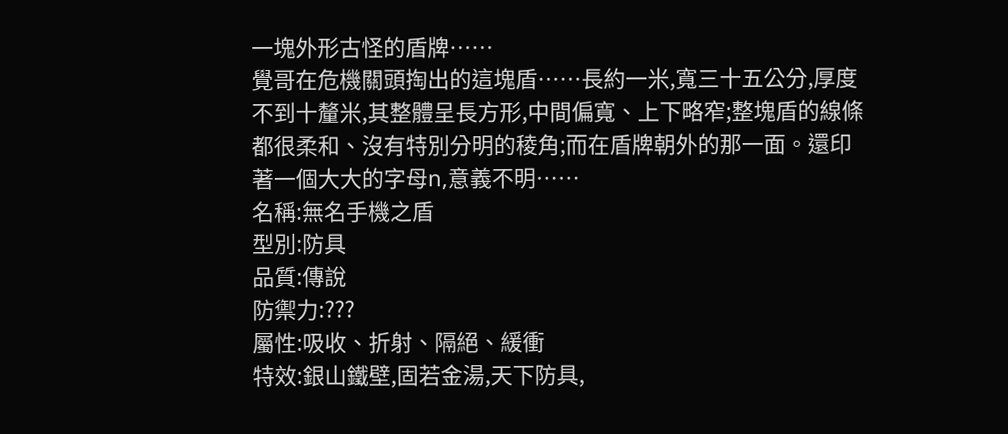一塊外形古怪的盾牌……
覺哥在危機關頭掏出的這塊盾……長約一米,寬三十五公分,厚度不到十釐米,其整體呈長方形,中間偏寬、上下略窄;整塊盾的線條都很柔和、沒有特別分明的稜角;而在盾牌朝外的那一面。還印著一個大大的字母n,意義不明……
名稱:無名手機之盾
型別:防具
品質:傳說
防禦力:???
屬性:吸收、折射、隔絕、緩衝
特效:銀山鐵壁,固若金湯,天下防具,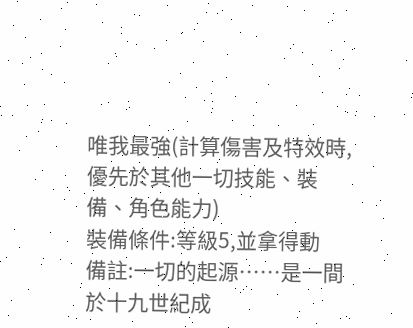唯我最強(計算傷害及特效時,優先於其他一切技能、裝備、角色能力)
裝備條件:等級5,並拿得動
備註:一切的起源……是一間於十九世紀成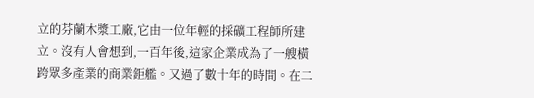立的芬蘭木漿工廠,它由一位年輕的採礦工程師所建立。沒有人會想到,一百年後,這家企業成為了一艘橫跨眾多產業的商業鉅艦。又過了數十年的時間。在二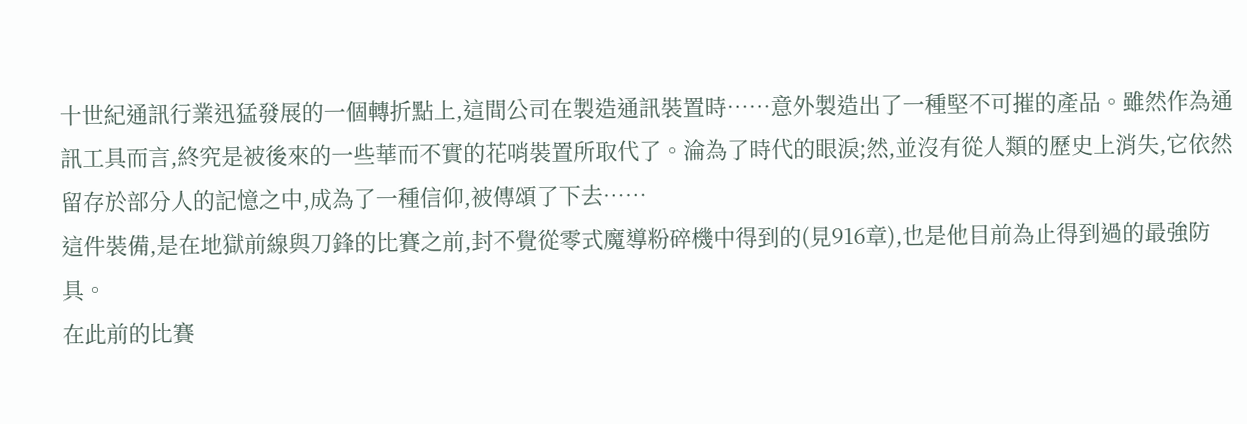十世紀通訊行業迅猛發展的一個轉折點上,這間公司在製造通訊裝置時……意外製造出了一種堅不可摧的產品。雖然作為通訊工具而言,終究是被後來的一些華而不實的花哨裝置所取代了。淪為了時代的眼淚;然,並沒有從人類的歷史上消失,它依然留存於部分人的記憶之中,成為了一種信仰,被傳頌了下去……
這件裝備,是在地獄前線與刀鋒的比賽之前,封不覺從零式魔導粉碎機中得到的(見916章),也是他目前為止得到過的最強防具。
在此前的比賽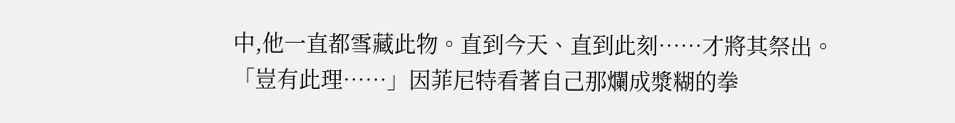中,他一直都雪藏此物。直到今天、直到此刻……才將其祭出。
「豈有此理……」因菲尼特看著自己那爛成漿糊的拳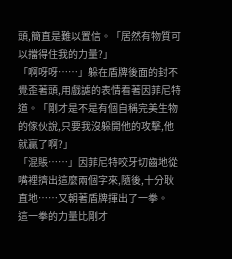頭,簡直是難以置信。「居然有物質可以擋得住我的力量?」
「啊呀呀……」躲在盾牌後面的封不覺歪著頭,用戲謔的表情看著因菲尼特道。「剛才是不是有個自稱完美生物的傢伙說,只要我沒躲開他的攻擊,他就贏了啊?」
「混賬……」因菲尼特咬牙切齒地從嘴裡擠出這麼兩個字來,隨後,十分耿直地……又朝著盾牌揮出了一拳。
這一拳的力量比剛才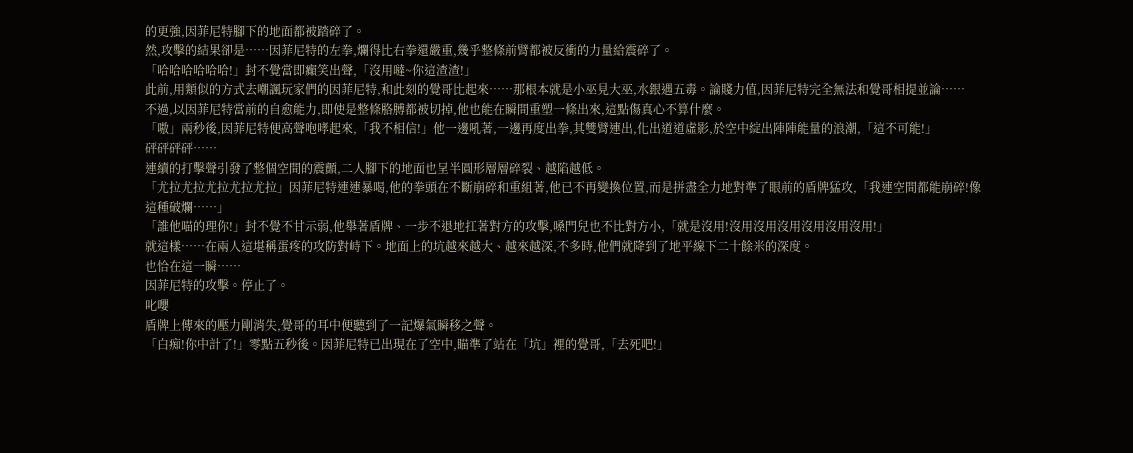的更強,因菲尼特腳下的地面都被踏碎了。
然,攻擊的結果卻是……因菲尼特的左拳,爛得比右拳還嚴重,幾乎整條前臂都被反衝的力量給震碎了。
「哈哈哈哈哈哈!」封不覺當即癲笑出聲,「沒用噠~你這渣渣!」
此前,用類似的方式去嘲諷玩家們的因菲尼特,和此刻的覺哥比起來……那根本就是小巫見大巫,水銀遇五毒。論賤力值,因菲尼特完全無法和覺哥相提並論……
不過,以因菲尼特當前的自愈能力,即使是整條胳膊都被切掉,他也能在瞬間重塑一條出來,這點傷真心不算什麼。
「嗷」兩秒後,因菲尼特便高聲咆哮起來,「我不相信!」他一邊吼著,一邊再度出拳,其雙臂連出,化出道道虛影,於空中綻出陣陣能量的浪潮,「這不可能!」
砰砰砰砰……
連續的打擊聲引發了整個空間的震顫,二人腳下的地面也呈半圓形層層碎裂、越陷越低。
「尤拉尤拉尤拉尤拉尤拉」因菲尼特連連暴喝,他的拳頭在不斷崩碎和重組著,他已不再變換位置,而是拼盡全力地對準了眼前的盾牌猛攻,「我連空間都能崩碎!像這種破爛……」
「誰他喵的理你!」封不覺不甘示弱,他舉著盾牌、一步不退地扛著對方的攻擊,嗓門兒也不比對方小,「就是沒用!沒用沒用沒用沒用沒用沒用!」
就這樣……在兩人這堪稱蛋疼的攻防對峙下。地面上的坑越來越大、越來越深,不多時,他們就降到了地平線下二十餘米的深度。
也恰在這一瞬……
因菲尼特的攻擊。停止了。
叱嚶
盾牌上傳來的壓力剛消失,覺哥的耳中便聽到了一記爆氣瞬移之聲。
「白痴!你中計了!」零點五秒後。因菲尼特已出現在了空中,瞄準了站在「坑」裡的覺哥,「去死吧!」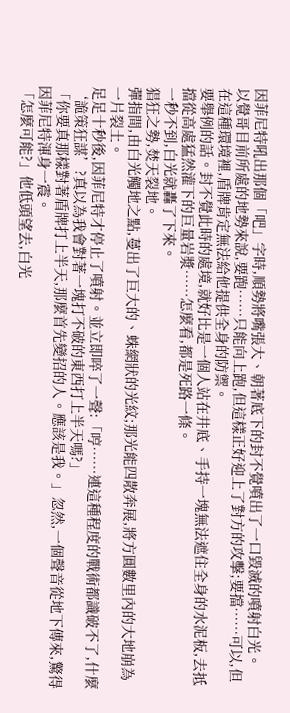因菲尼特吼出那個「吧」字時,順勢將嘴張大、朝著底下的封不覺噴出了一口毀滅的噴射白光。
以覺哥目前所處的地勢來說,要跑……只能向上跑,但這樣正好迎上了對方的攻擊;要擋……可以,但在這種環境裡,盾牌肯定無法給他提供全身的防禦。
要舉例的話。封不覺此時的處境,就好比是一個人站在井底、手持一塊無法遮住全身的水泥板,去抵擋從高處猛然灌下的巨量岩漿……怎麼看,都是死路一條。
一秒不到,白光就轟了下來。
猖狂之勢,焚天裂地。
彈指間,由白光觸地之點,蔓出了巨大的、蛛網狀的光紋;那光能四散奔展,將方圓數里內的大地崩為一片裂土。
足足十秒後,因菲尼特才停止了噴射。並立即啐了一聲:「哼……連這種程度的戰術都識破不了,什麼‘詭策狂謀’?真以為我會對著一塊打不破的東西打上半天嗎?」
「你要真那樣對著盾牌打上半天,那麼首先變招的人。應該是我。」忽然,一個聲音從地下傳來,驚得因菲尼特渾身一震。
「怎麼可能?」他低頭望去,白光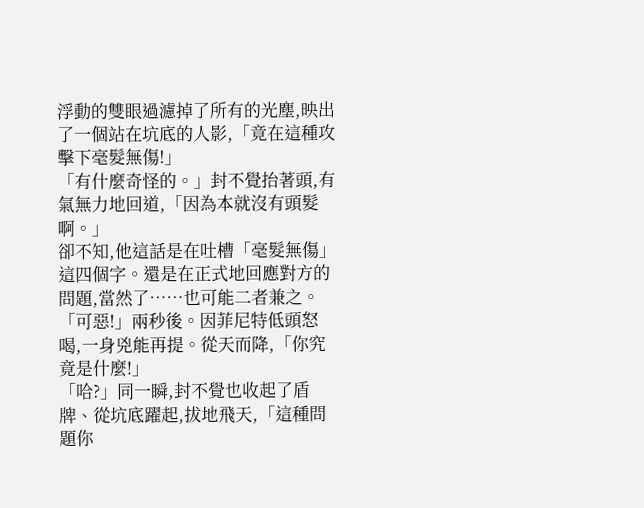浮動的雙眼過濾掉了所有的光塵,映出了一個站在坑底的人影,「竟在這種攻擊下毫髮無傷!」
「有什麼奇怪的。」封不覺抬著頭,有氣無力地回道,「因為本就沒有頭髮啊。」
卻不知,他這話是在吐槽「毫髮無傷」這四個字。還是在正式地回應對方的問題,當然了……也可能二者兼之。
「可惡!」兩秒後。因菲尼特低頭怒喝,一身兇能再提。從天而降,「你究竟是什麼!」
「哈?」同一瞬,封不覺也收起了盾牌、從坑底躍起,拔地飛天,「這種問題你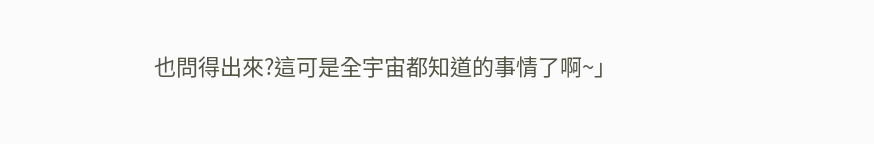也問得出來?這可是全宇宙都知道的事情了啊~」